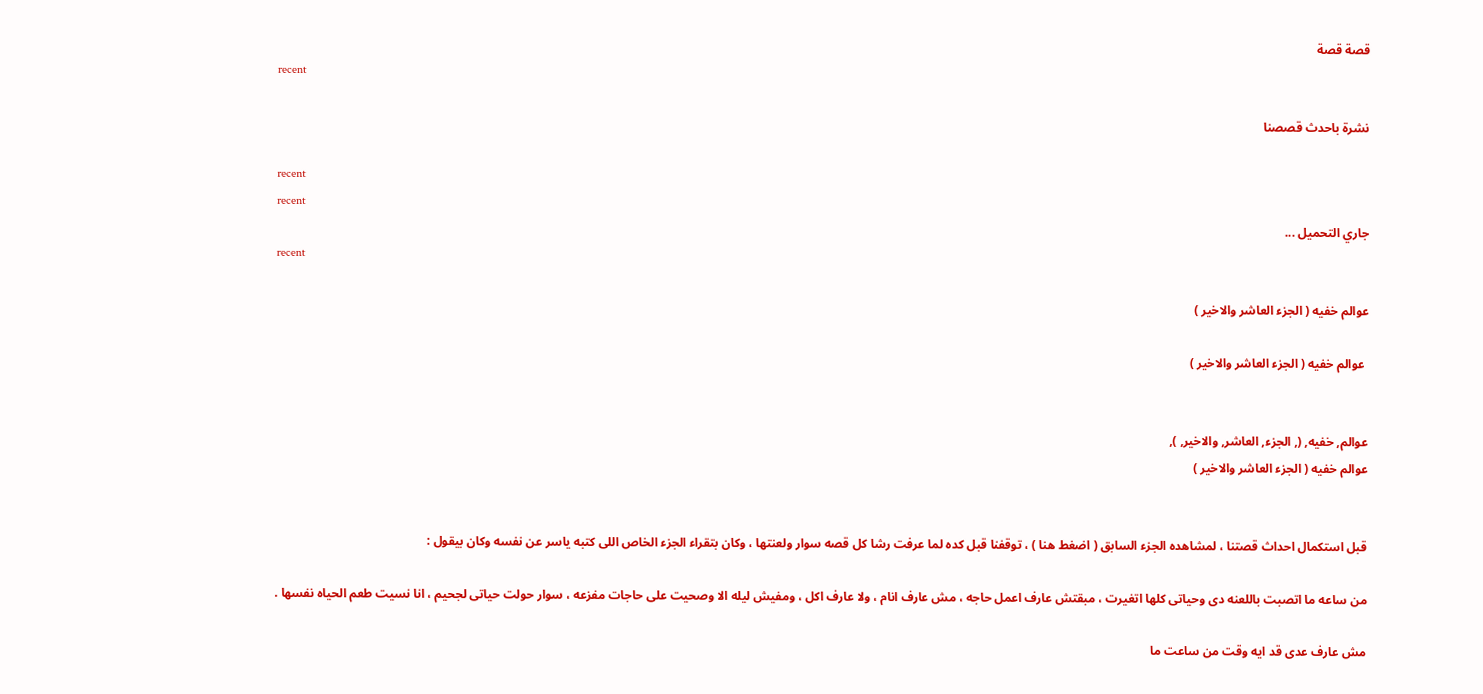قصة قصة
recent

نشرة باحدث قصصنا

recent
recent
جاري التحميل ...
recent

عوالم خفيه ( الجزء العاشر والاخير )

 عوالم خفيه ( الجزء العاشر والاخير )


عوالم, خفيه, (, الجزء, العاشر, والاخير, ),
عوالم خفيه ( الجزء العاشر والاخير )


قبل استكمال احداث قصتنا ، لمشاهده الجزء السابق ( اضغط هنا ) ، توقفنا قبل كده لما عرفت رشا كل قصه سوار ولعنتها ، وكان بتقراء الجزء الخاص اللى كتبه ياسر عن نفسه وكان بيقول :

من ساعه ما اتصبت باللعنه دى وحياتى كلها اتغيرت ، مبقتش عارف اعمل حاجه ، مش عارف انام ، ولا عارف اكل ، ومفيش ليله الا وصحيت على حاجات مفزعه ، سوار حولت حياتى لجحيم ، انا نسيت طعم الحياه نفسها .

مش عارف عدى قد ايه وقت من ساعت ما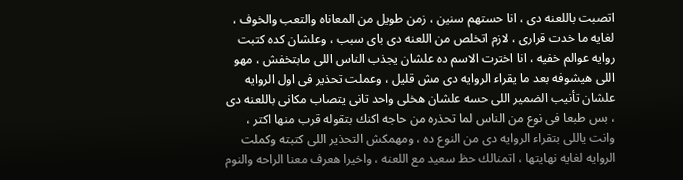اتصبت باللعنه دى ، انا حستهم سنين ، زمن طويل من المعاناه والتعب والخوف ، لغايه ما خدت قرارى ، لازم اتخلص من اللعنه دى باى سبب ، وعلشان كده كتبت روايه عوالم خفيه ، انا اخترت الاسم ده علشان يجذب الناس اللى مابتخفش ، مهو اللى هيشوفه بعد ما يقراء الروايه دى مش قليل ، وعملت تحذير فى اول الروايه علشان تأنيب الضمير اللى حسه علشان هخلى واحد تانى يتصاب مكانى باللعنه دى ، بس طبعا فى نوع من الناس لما تحذره من حاجه اكنك بتقوله قرب منها اكتر ، وانت ياللى بتقراء الروايه دى من النوع ده ، ومهمكش التحذير اللى كتبته وكملت الروايه لغايه نهايتها ، اتمنالك حظ سعيد مع اللعنه ، واخيرا هعرف معنا الراحه والنوم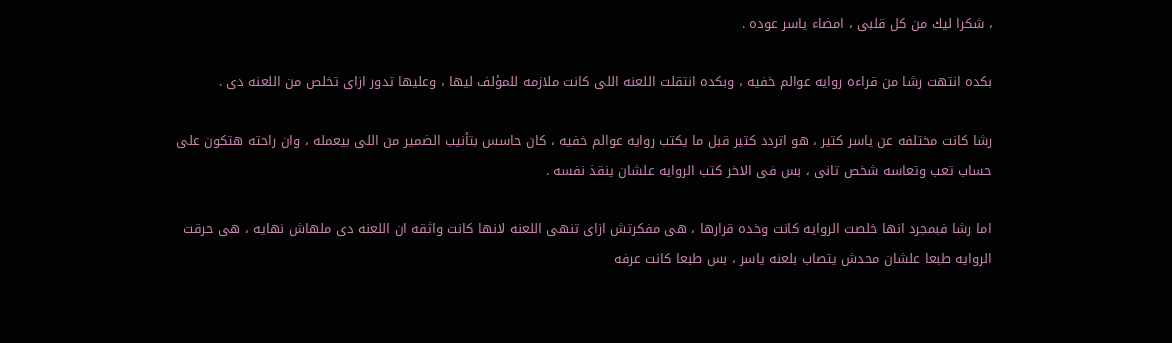، شكرا ليك من كل قلبى ، امضاء ياسر عوده .

بكده انتهت رشا من قراءه روايه عوالم خفيه ، وبكده انتقلت اللعنه اللى كانت ملازمه للمؤلف ليها ، وعليها تدور ازاى تخلص من اللعنه دى .

رشا كانت مختلفه عن ياسر كتير ، هو اتردد كتير قبل ما يكتب روايه عوالم خفيه ، كان حاسس بتأنيب الضمير من اللى بيعمله ، وان راحته هتكون على حساب تعب وتعاسه شخص تانى ، بس فى الاخر كتب الروايه علشان ينقذ نفسه .

اما رشا فبمجرد انها خلصت الروايه كانت وخده قرارها ، هى مفكرتش ازاى تنهى اللعنه لانها كانت واثقه ان اللعنه دى ملهاش نهايه ، هى حرقت الروايه طبعا علشان محدش يتصاب بلعنه ياسر ، بس طبعا كانت عرفه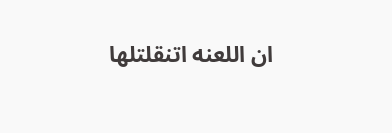ان اللعنه اتنقلتلها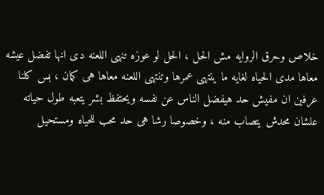خلاص وحرق الروايه مش الحل ، الحل لو عوزه تنهى اللعنه دى انها تفضل عيشه معاها مدى الحياه لغايه ما ينتهى عمرها وتنتهى اللعنه معاها هى كمان ، بس كلنا عرفين ان مفيش حد هيفضل الناس عن نفسه ويحتفظ بشر يتعبه طول حياته علشان محدش يتصاب منه ، وخصوصا رشا هى حد محب للحياه ومستحيل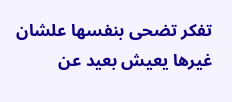تفكر تضحى بنفسها علشان غيرها يعيش بعيد عن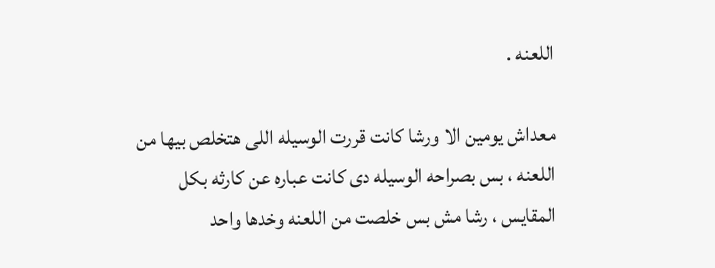اللعنه .

معداش يومين الا ورشا كانت قررت الوسيله اللى هتخلص بيها من اللعنه ، بس بصراحه الوسيله دى كانت عباره عن كارثه بكل المقايس ، رشا مش بس خلصت من اللعنه وخدها واحد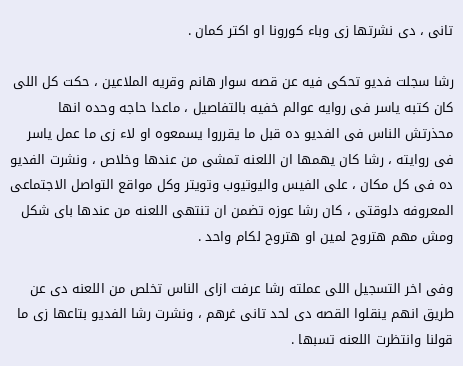تانى ، دى نشرتها زى وباء كورونا او اكتر كمان .

رشا سجلت فديو تحكى فيه عن قصه سوار هانم وقريه الملاعين ، حكت كل اللى كان كتبه ياسر فى روايه عوالم خفيه بالتفاصيل ، ماعدا حاجه وحده انها محذرتش الناس فى الفديو ده قبل ما يقرروا يسمعوه او لاء زى ما عمل ياسر فى روايته ، رشا كان يهمها ان اللعنه تمشى من عندها وخلاص ، ونشرت الفديو ده فى كل مكان ، على الفيس واليوتيوب وتويتر وكل مواقع التواصل الاجتماعى المعروفه دلوقتى ، كان رشا عوزه تضمن ان تنتهى اللعنه من عندها باى شكل ومش مهم هتروح لمين او هتروح لكام واحد .

وفى اخر التسجيل اللى عملته رشا عرفت ازاى الناس تخلص من اللعنه دى عن طريق انهم ينقلوا القصه دى لحد تانى غرهم ، ونشرت رشا الفديو بتاعها زى ما قولنا وانتظرت اللعنه تسبها .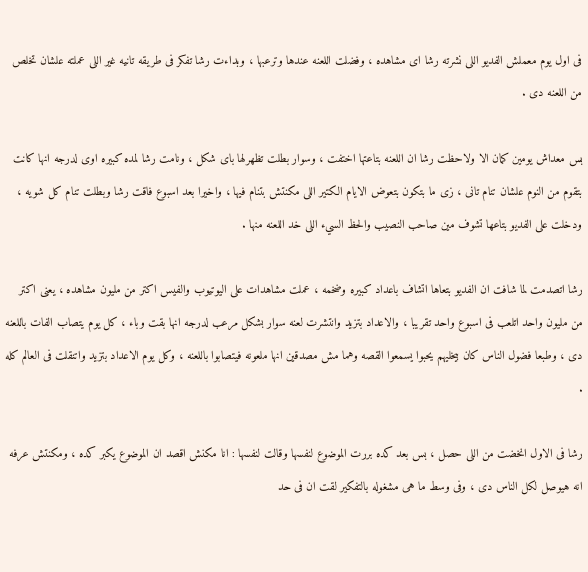فى اول يوم معملش الفديو اللى نشرته رشا اى مشاهده ، وفضلت اللعنه عندها وترعبها ، وبداءت رشا تفكر فى طريقه تانيه غير اللى عملته علشان تخلص من اللعنه دى .

بس معداش يومين كمان الا ولاحظت رشا ان اللعنه بتاعتها اختفت ، وسوار بطلت تظهرلها باى شكل ، ونامت رشا لمده كبيره اوى لدرجه انها كانت بتقوم من النوم علشان تنام تانى ، زى ما بتكون بتعوض الايام الكتير اللى مكنتش بتنام فيها ، واخيرا بعد اسبوع فاقت رشا وبطلت تنام كل شويه ، ودخلت على الفديو بتاعها تشوف مين صاحب النصيب والحظ السيء اللى خد اللعنه منها .

رشا اتصدمت لما شافت ان الفديو بتعاها اتشاف باعداد كبيره وضخمه ، عملت مشاهدات على اليوتيوب والفيس اكتر من مليون مشاهده ، يعنى اكتر من مليون واحد اتلعب فى اسبوع واحد تقريبا ، والاعداد بتزيد وانتشرت لعنه سوار بشكل مرعب لدرجه انها بقت وباء ، كل يوم يتصاب الفات باللعنه دى ، وطبعا فضول الناس كان بيخليهم يحبوا يسمعوا القصه وهما مش مصدقين انها ملعونه فيتصابوا باللعنه ، وكل يوم الاعداد بتزيد واتنقلت فى العالم كله .

رشا فى الاول انخضت من اللى حصل ، بس بعد كده بررت الموضوع لنفسها وقالت لنفسها : انا مكنش اقصد ان الموضوع يكبر كده ، ومكنتش عرفه انه هيوصل لكل الناس دى ، وفى وسط ما هى مشغوله بالتفكير لقت ان فى حد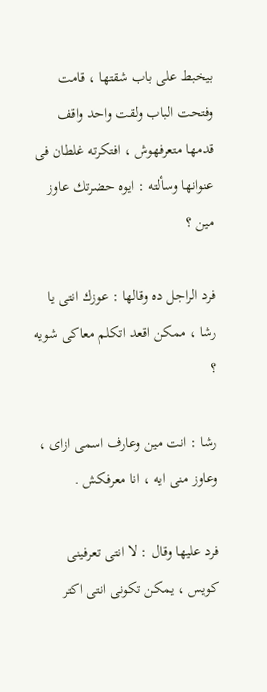بيخبط على باب شقتها ، قامت وفتحت الباب ولقت واحد واقف قدمها متعرفهوش ، افتكرته غلطان فى عنوانها وسألته : ايوه حضرتك عاوز مين ؟

فرد الراجل ده وقالها : عوزك انتى يا رشا ، ممكن اقعد اتكلم معاكى شويه ؟

رشا : انت مين وعارف اسمى ازاى ، وعاوز منى ايه ، انا معرفكش .

فرد عليها وقال : لا انتى تعرفينى كويس ، يمكن تكونى انتى اكتر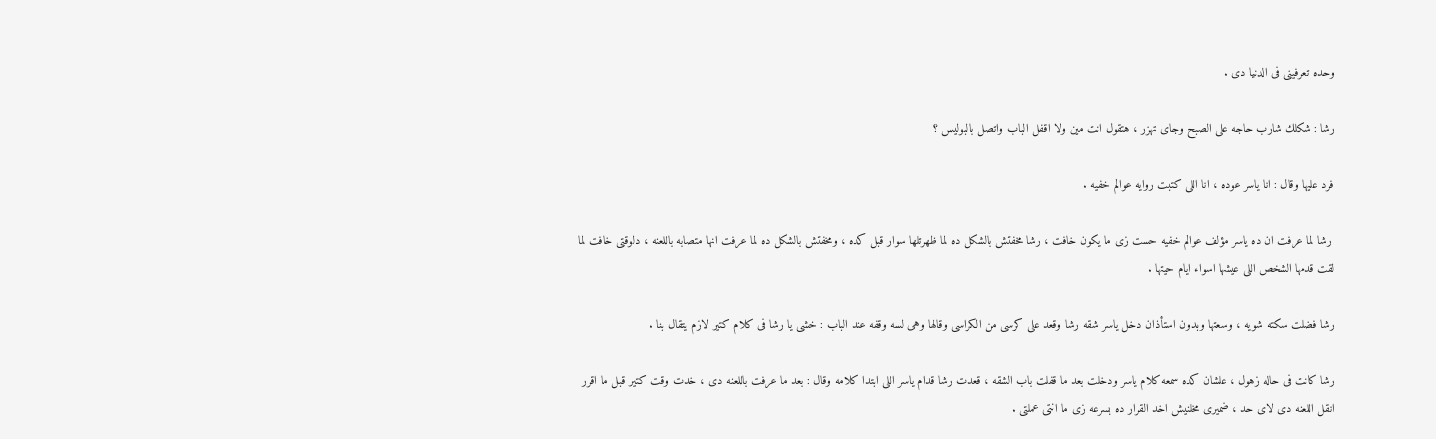وحده تعرفينى فى الدنيا دى .

رشا : شكلك شارب حاجه على الصبح وجاى تهزر ، هتقول انت مين ولا اقفل الباب واتصل بالبوليس ؟

فرد عليها وقال : انا ياسر عوده ، انا اللى كتبت روايه عوالم خفيه .

 رشا لما عرفت ان ده ياسر مؤلف عوالم خفيه حست زى ما يكون خافت ، رشا مخفتش بالشكل ده لما ظهرتلها سوار قبل كده ، ومخفتش بالشكل ده لما عرفت انها متصابه باللعنه ، دلوقتى خافت لما لقت قدمها الشخص اللى عيشها اسواء ايام حيتها .

رشا فضلت سكته شويه ، وسعتها وبدون استأذان دخل ياسر شقه رشا وقعد على كرسى من الكراسى وقالها وهى لسه وقفه عند الباب : خشى يا رشا فى كلام كتير لازم يتقال بنا .

رشا كانت فى حاله زهول ، علشان كده سمعه كلام ياسر ودخلت بعد ما قفلت باب الشقه ، قعدت رشا قدام ياسر اللى ابتدا كلامه وقال : بعد ما عرفت باللعنه دى ، خدت وقت كتير قبل ما اقرر انقل اللعنه دى لاى حد ، ضميرى مخلنيش اخد القرار ده بسرعه زى ما انتى عملتى .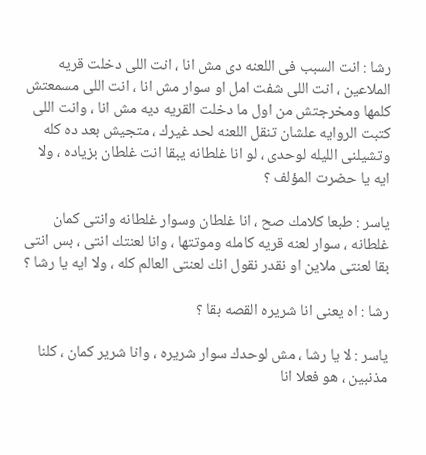رشا : انت السبب فى اللعنه دى مش انا ، انت اللى دخلت قريه الملاعين ، انت اللى شفت امل او سوار مش انا ، انت اللى مسمعتش كلمها ومخرجتش من اول ما دخلت القريه ديه مش انا ، وانت اللى كتبت الروايه علشان تنقل اللعنه لحد غيرك ، متجيش بعد ده كله وتشيلنى الليله لوحدى ، لو انا غلطانه يبقا انت غلطان بزياده ، ولا ايه يا حضرت المؤلف ؟

ياسر : طبعا كلامك صح ، انا غلطان وسوار غلطانه وانتى كمان غلطانه ، سوار لعنه قريه كامله وموتتها ، وانا لعنتك انتى ، بس انتى بقا لعنتى ملاين او نقدر نقول انك لعنتى العالم كله ، ولا ايه يا رشا ؟

رشا : اه يعنى انا شريره القصه بقا ؟

ياسر : لا يا رشا ، مش لوحدك سوار شريره ، وانا شرير كمان ، كلنا مذنبين ، هو فعلا انا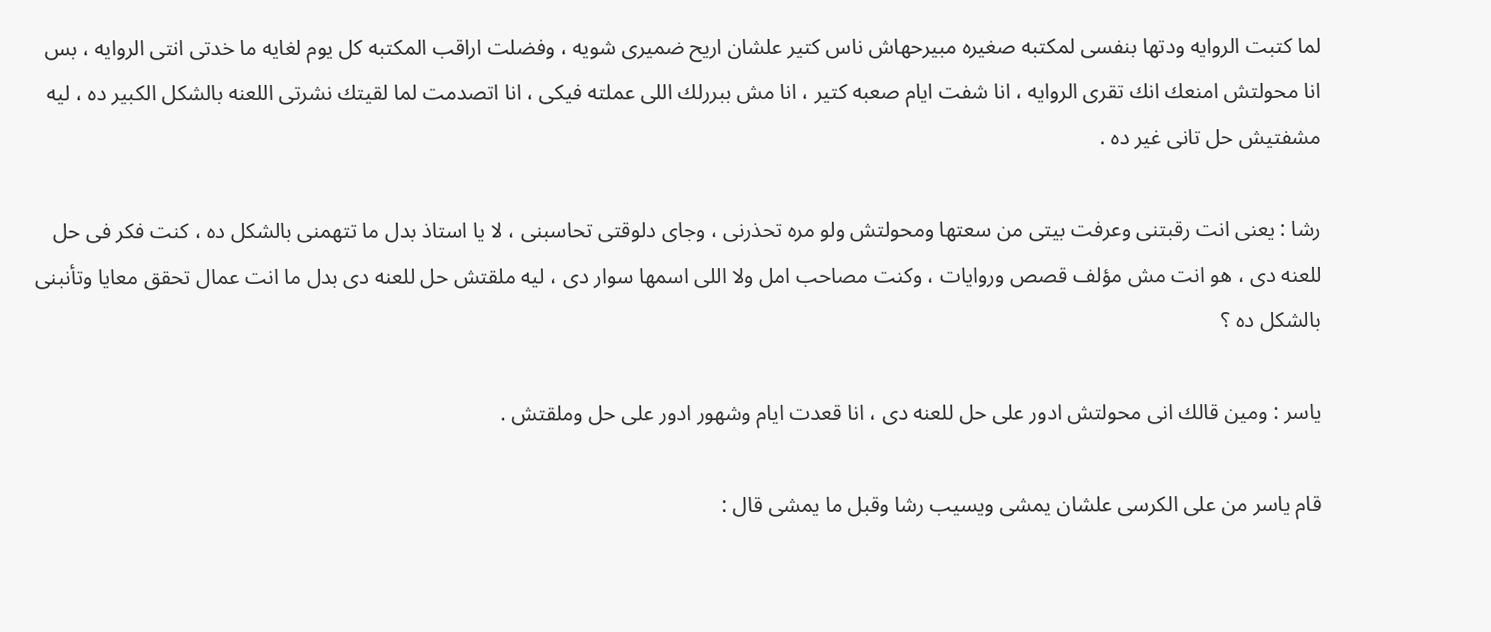لما كتبت الروايه ودتها بنفسى لمكتبه صغيره مبيرحهاش ناس كتير علشان اريح ضميرى شويه ، وفضلت اراقب المكتبه كل يوم لغايه ما خدتى انتى الروايه ، بس انا محولتش امنعك انك تقرى الروايه ، انا شفت ايام صعبه كتير ، انا مش ببررلك اللى عملته فيكى ، انا اتصدمت لما لقيتك نشرتى اللعنه بالشكل الكبير ده ، ليه مشفتيش حل تانى غير ده .

رشا : يعنى انت رقبتنى وعرفت بيتى من سعتها ومحولتش ولو مره تحذرنى ، وجاى دلوقتى تحاسبنى ، لا يا استاذ بدل ما تتهمنى بالشكل ده ، كنت فكر فى حل للعنه دى ، هو انت مش مؤلف قصص وروايات ، وكنت مصاحب امل ولا اللى اسمها سوار دى ، ليه ملقتش حل للعنه دى بدل ما انت عمال تحقق معايا وتأنبنى بالشكل ده ؟

ياسر : ومين قالك انى محولتش ادور على حل للعنه دى ، انا قعدت ايام وشهور ادور على حل وملقتش .

قام ياسر من على الكرسى علشان يمشى ويسيب رشا وقبل ما يمشى قال :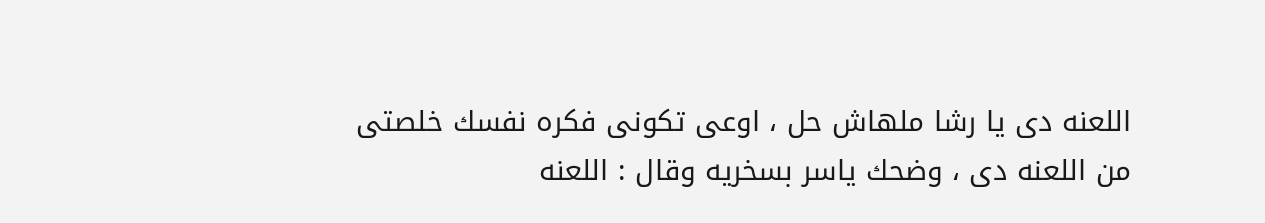اللعنه دى يا رشا ملهاش حل ، اوعى تكونى فكره نفسك خلصتى من اللعنه دى ، وضحك ياسر بسخريه وقال : اللعنه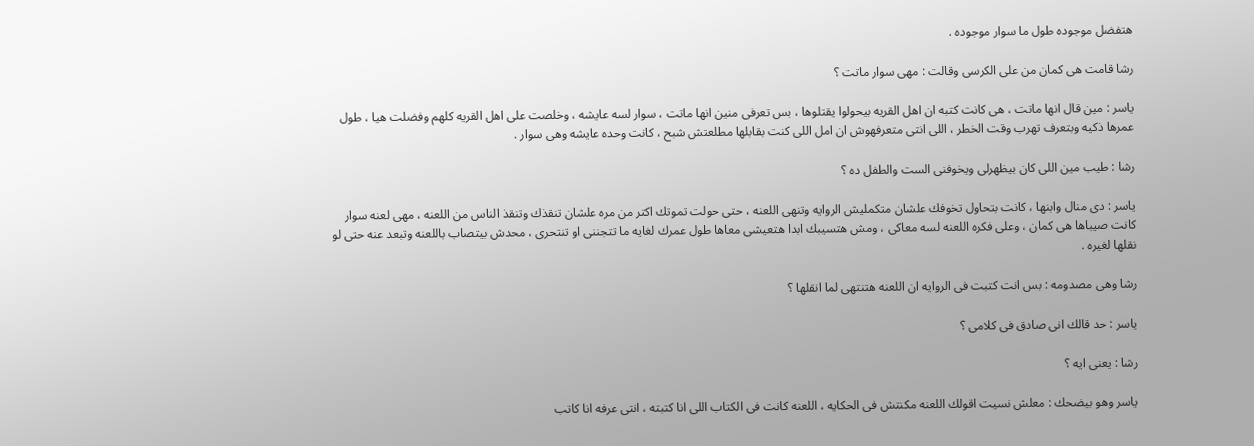هتفضل موجوده طول ما سوار موجوده .

رشا قامت هى كمان من على الكرسى وقالت : مهى سوار ماتت ؟

ياسر : مين قال انها ماتت ، هى كانت كتبه ان اهل القريه بيحولوا يقتلوها ، بس تعرفى منين انها ماتت ، سوار لسه عايشه ، وخلصت على اهل القريه كلهم وفضلت هيا ، طول عمرها ذكيه وبتعرف تهرب وقت الخطر ، اللى انتى متعرفهوش ان امل اللى كنت بقابلها مطلعتش شبح ، كانت وحده عايشه وهى سوار .

رشا : طيب مين اللى كان بيظهرلى ويخوفنى الست والطفل ده ؟

ياسر : دى منال وابنها ، كانت بتحاول تخوفك علشان متكمليش الروايه وتنهى اللعنه ، حتى حولت تموتك اكتر من مره علشان تنقذك وتنقذ الناس من اللعنه ، مهى لعنه سوار كانت صيباها هى كمان ، وعلى فكره اللعنه لسه معاكى ، ومش هتسيبك ابدا هتعيشى معاها طول عمرك لغايه ما تتجننى او تنتحرى ، محدش بيتصاب باللعنه وتبعد عنه حتى لو نقلها لغيره .

رشا وهى مصدومه : بس انت كتبت فى الروايه ان اللعنه هتنتهى لما انقلها ؟

ياسر : حد قالك انى صادق فى كلامى ؟

رشا : يعنى ايه ؟

ياسر وهو بيضحك : معلش نسيت اقولك اللعنه مكنتش فى الحكايه ، اللعنه كانت فى الكتاب اللى انا كتبته ، انتى عرفه انا كاتب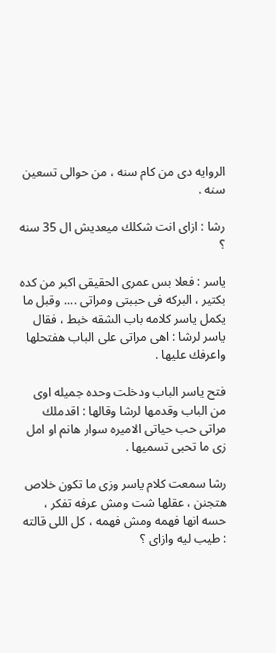الروايه دى من كام سنه ، من حوالى تسعين سنه .

رشا : ازاى انت شكلك ميعديش ال 35 سنه ؟

ياسر : فعلا بس عمرى الحقيقى اكبر من كده بكتير ، البركه فى حببتى ومراتى .... وقبل ما يكمل ياسر كلامه باب الشقه خبط ، فقال ياسر لرشا : اهى مراتى على الباب هفتحلها واعرفك عليها .

فتح ياسر الباب ودخلت وحده جميله اوى من الباب وقدمها لرشا وقالها : اقدملك مراتى حب حياتى الاميره سوار هانم او امل زى ما تحبى تسميها .

رشا سمعت كلام ياسر وزى ما تكون خلاص هتجنن ، عقلها شت ومش عرفه تفكر ، حسه انها فهمه ومش فهمه ، كل اللى قالته : طيب ليه وازاى ؟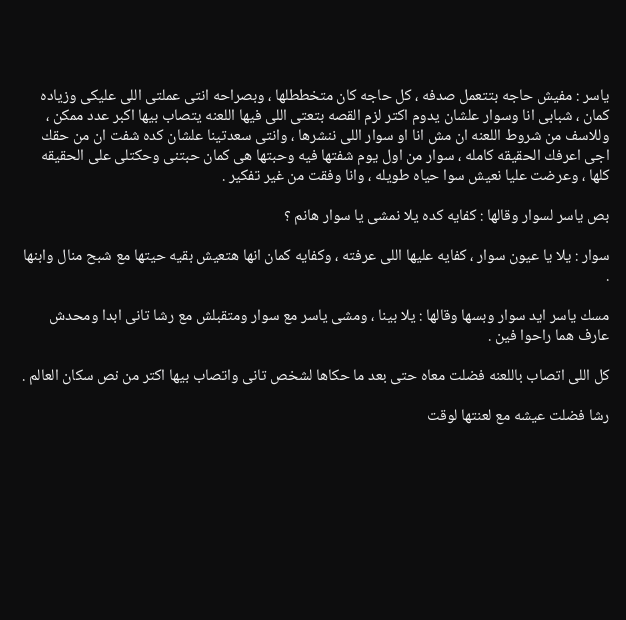ياسر : مفيش حاجه بتتعمل صدفه ، كل حاجه كان متخططلها ، وبصراحه انتى عملتى اللى عليكى وزياده كمان ، شبابى انا وسوار علشان يدوم اكتر لزم القصه بتعتى اللى فيها اللعنه يتصاب بيها اكبر عدد ممكن ، وللاسف من شروط اللعنه ان مش انا او سوار اللى ننشرها ، وانتى سعدتينا علشان كده شفت ان من حقك اجى اعرفك الحقيقه كامله ، سوار من اول يوم شفتها فيه وحبتها هى كمان حبتنى وحكتلى على الحقيقه كلها ، وعرضت عليا نعيش سوا حياه طويله ، وانا وفقت من غير تفكير .

بص ياسر لسوار وقالها : كفايه كده يلا نمشى يا سوار هانم ؟

سوار : يلا يا عيون سوار ، كفايه عليها اللى عرفته ، وكفايه كمان انها هتعيش بقيه حيتها مع شبح منال وابنها .

مسك ياسر ايد سوار وبسها وقالها : يلا بينا ، ومشى ياسر مع سوار ومتقبلش مع رشا تانى ابدا ومحدش عارف هما راحوا فين .

كل اللى اتصاب باللعنه فضلت معاه حتى بعد ما حكاها لشخص تانى واتصاب بيها اكتر من نص سكان العالم .

رشا فضلت عيشه مع لعنتها لوقت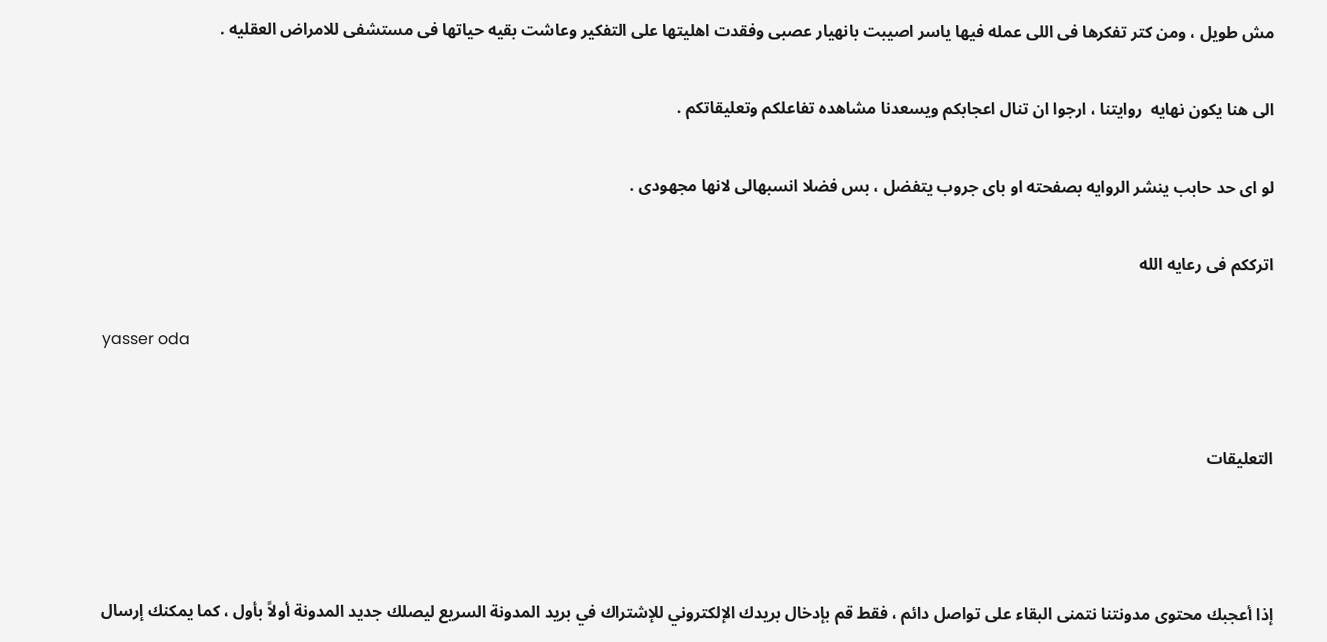مش طويل ، ومن كتر تفكرها فى اللى عمله فيها ياسر اصيبت بانهيار عصبى وفقدت اهليتها على التفكير وعاشت بقيه حياتها فى مستشفى للامراض العقليه .

الى هنا يكون نهايه  روايتنا ، ارجوا ان تنال اعجابكم ويسعدنا مشاهده تفاعلكم وتعليقاتكم .

لو اى حد حابب ينشر الروايه بصفحته او باى جروب يتفضل ، بس فضلا انسبهالى لانها مجهودى .

اترككم فى رعايه الله

yasser oda


التعليقات



إذا أعجبك محتوى مدونتنا نتمنى البقاء على تواصل دائم ، فقط قم بإدخال بريدك الإلكتروني للإشتراك في بريد المدونة السريع ليصلك جديد المدونة أولاً بأول ، كما يمكنك إرسال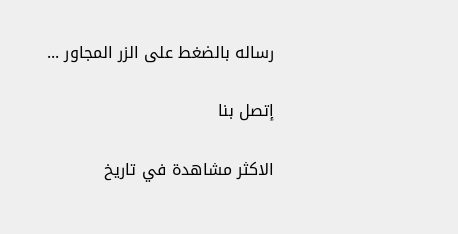رساله بالضغط على الزر المجاور ...

إتصل بنا

الاكثر مشاهدة في تاريخ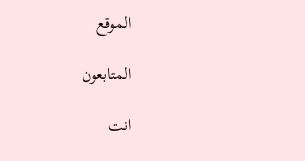الموقع

المتابعون

انت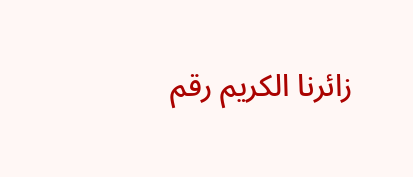زائرنا الكريم رقم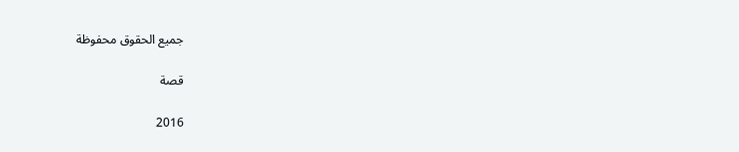جميع الحقوق محفوظة

قصة

2016